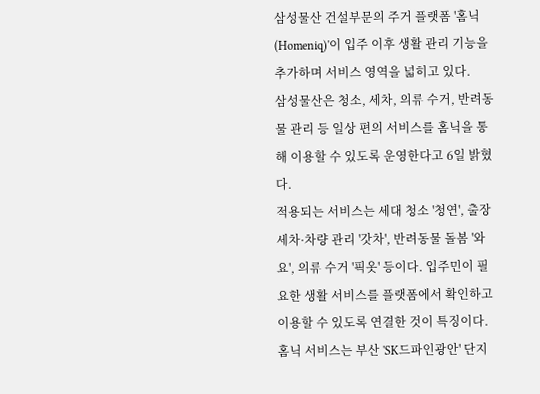삼성물산 건설부문의 주거 플랫폼 '홈닉(Homeniq)'이 입주 이후 생활 관리 기능을 추가하며 서비스 영역을 넓히고 있다.
삼성물산은 청소, 세차, 의류 수거, 반려동물 관리 등 일상 편의 서비스를 홈닉을 통해 이용할 수 있도록 운영한다고 6일 밝혔다.
적용되는 서비스는 세대 청소 '청연', 출장 세차·차량 관리 '갓차', 반려동물 돌봄 '와요', 의류 수거 '픽옷' 등이다. 입주민이 필요한 생활 서비스를 플랫폼에서 확인하고 이용할 수 있도록 연결한 것이 특징이다.
홈닉 서비스는 부산 'SK드파인광안' 단지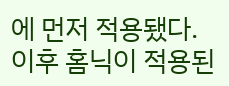에 먼저 적용됐다. 이후 홈닉이 적용된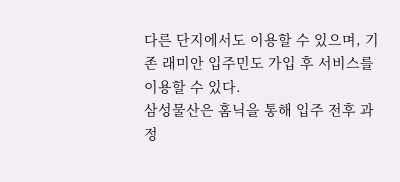다른 단지에서도 이용할 수 있으며, 기존 래미안 입주민도 가입 후 서비스를 이용할 수 있다.
삼성물산은 홈닉을 통해 입주 전후 과정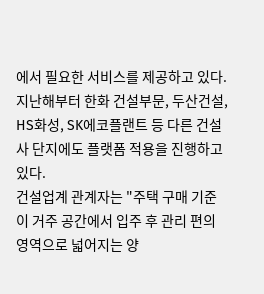에서 필요한 서비스를 제공하고 있다. 지난해부터 한화 건설부문, 두산건설, HS화성, SK에코플랜트 등 다른 건설사 단지에도 플랫폼 적용을 진행하고 있다.
건설업계 관계자는 "주택 구매 기준이 거주 공간에서 입주 후 관리 편의 영역으로 넓어지는 양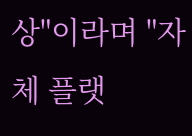상"이라며 "자체 플랫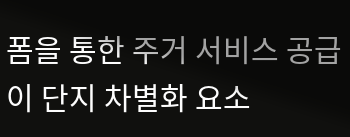폼을 통한 주거 서비스 공급이 단지 차별화 요소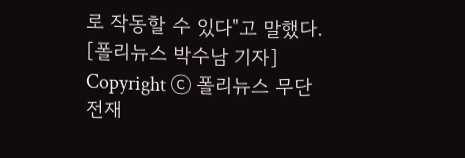로 작동할 수 있다"고 말했다.
[폴리뉴스 박수남 기자]
Copyright ⓒ 폴리뉴스 무단 전재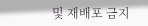및 재배포 금지